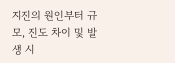지진의 원인부터 규모, 진도 차이 및 발생 시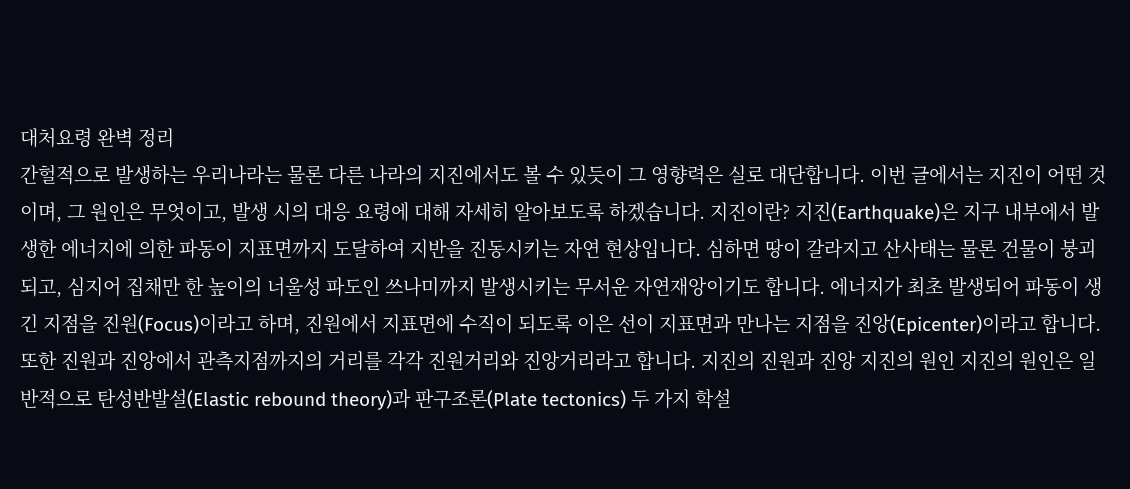대처요령 완벽 정리
간헐적으로 발생하는 우리나라는 물론 다른 나라의 지진에서도 볼 수 있듯이 그 영향력은 실로 대단합니다. 이번 글에서는 지진이 어떤 것이며, 그 원인은 무엇이고, 발생 시의 대응 요령에 대해 자세히 알아보도록 하겠습니다. 지진이란? 지진(Earthquake)은 지구 내부에서 발생한 에너지에 의한 파동이 지표면까지 도달하여 지반을 진동시키는 자연 현상입니다. 심하면 땅이 갈라지고 산사태는 물론 건물이 붕괴되고, 심지어 집채만 한 높이의 너울성 파도인 쓰나미까지 발생시키는 무서운 자연재앙이기도 합니다. 에너지가 최초 발생되어 파동이 생긴 지점을 진원(Focus)이라고 하며, 진원에서 지표면에 수직이 되도록 이은 선이 지표면과 만나는 지점을 진앙(Epicenter)이라고 합니다. 또한 진원과 진앙에서 관측지점까지의 거리를 각각 진원거리와 진앙거리라고 합니다. 지진의 진원과 진앙 지진의 원인 지진의 원인은 일반적으로 탄성반발설(Elastic rebound theory)과 판구조론(Plate tectonics) 두 가지 학설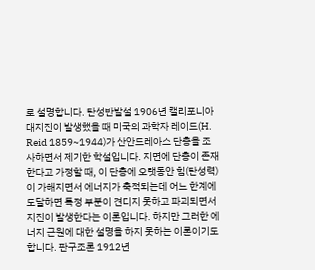로 설명합니다. 탄성반발설 1906년 캘리포니아 대지진이 발생했을 때 미국의 과학자 레이드(H. Reid 1859~1944)가 산안드레아스 단층을 조사하면서 제기한 학설입니다. 지면에 단층이 존재한다고 가정할 때, 이 단층에 오랫동안 힘(탄성력)이 가해지면서 에너지가 축적되는데 어느 한계에 도달하면 특정 부분이 견디지 못하고 파괴되면서 지진이 발생한다는 이론입니다. 하지만 그러한 에너지 근원에 대한 설명을 하지 못하는 이론이기도 합니다. 판구조론 1912년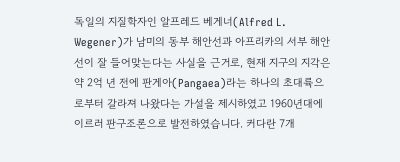독일의 지질학자인 알프레드 베게너(Alfred L. Wegener)가 남미의 동부 해안선과 아프리카의 서부 해안선이 잘 들어맞는다는 사실을 근거로, 현재 지구의 지각은 약 2억 년 전에 판게아(Pangaea)라는 하나의 초대륙으로부터 갈라져 나왔다는 가설을 제시하였고 1960년대에 이르러 판구조론으로 발전하였습니다. 커다란 7개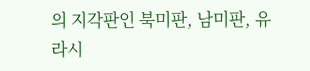의 지각판인 북미판, 남미판, 유라시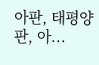아판, 태평양판, 아...